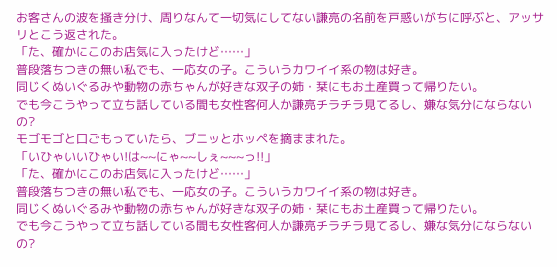お客さんの波を掻き分け、周りなんて一切気にしてない謙亮の名前を戸惑いがちに呼ぶと、アッサリとこう返された。
「た、確かにこのお店気に入ったけど……」
普段落ちつきの無い私でも、一応女の子。こういうカワイイ系の物は好き。
同じくぬいぐるみや動物の赤ちゃんが好きな双子の姉・栞にもお土産買って帰りたい。
でも今こうやって立ち話している間も女性客何人か謙亮チラチラ見てるし、嫌な気分にならないの?
モゴモゴと口ごもっていたら、ブニッとホッペを摘ままれた。
「いひゃいいひゃい!は~~にゃ~~しぇ~~~っ!!」
「た、確かにこのお店気に入ったけど……」
普段落ちつきの無い私でも、一応女の子。こういうカワイイ系の物は好き。
同じくぬいぐるみや動物の赤ちゃんが好きな双子の姉・栞にもお土産買って帰りたい。
でも今こうやって立ち話している間も女性客何人か謙亮チラチラ見てるし、嫌な気分にならないの?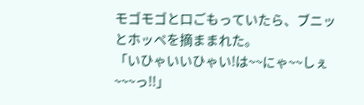モゴモゴと口ごもっていたら、ブニッとホッペを摘ままれた。
「いひゃいいひゃい!は~~にゃ~~しぇ~~~っ!!」